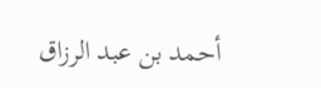أحمد بن عبد الرزاق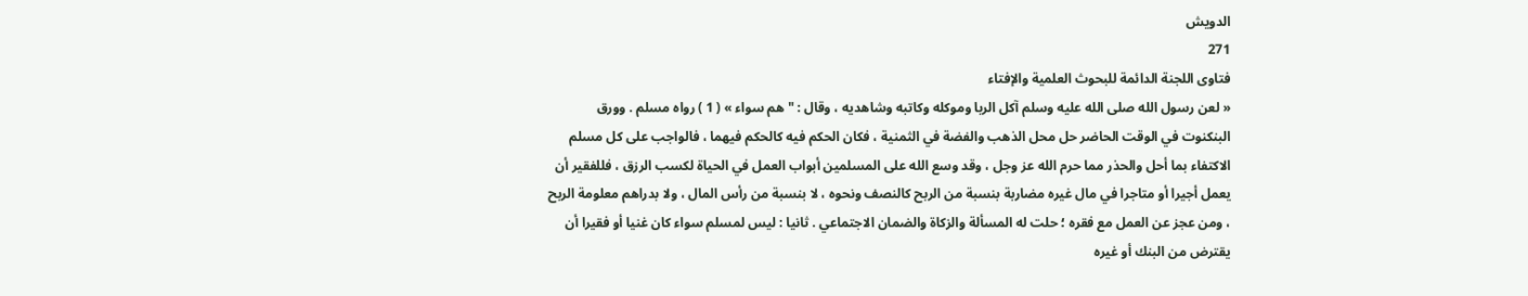الدويش
271
فتاوى اللجنة الدائمة للبحوث العلمية والإفتاء
« لعن رسول الله صلى الله عليه وسلم آكل الربا وموكله وكاتبه وشاهديه ، وقال : " هم سواء » ( 1 ) رواه مسلم . وورق البنكنوت في الوقت الحاضر حل محل الذهب والفضة في الثمنية ، فكان الحكم فيه كالحكم فيهما ، فالواجب على كل مسلم الاكتفاء بما أحل والحذر مما حرم الله عز وجل ، وقد وسع الله على المسلمين أبواب العمل في الحياة لكسب الرزق ، فللفقير أن يعمل أجيرا أو متاجرا في مال غيره مضاربة بنسبة من الربح كالنصف ونحوه ، لا بنسبة من رأس المال ، ولا بدراهم معلومة الربح ، ومن عجز عن العمل مع فقره ؛ حلت له المسألة والزكاة والضمان الاجتماعي . ثانيا : ليس لمسلم سواء كان غنيا أو فقيرا أن يقترض من البنك أو غيره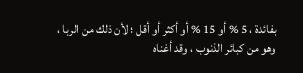بفائدة ، 5 % أو 15 % أو أكثر أو أقل ؛ لأن ذلك من الربا ، وهو من كبائر الذنوب ، وقد أغناه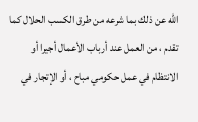الله عن ذلك بما شرعه من طرق الكسب الحلال كما تقدم ، من العمل عند أرباب الأعمال أجيرا أو الانتظام في عمل حكومي مباح ، أو الإتجار في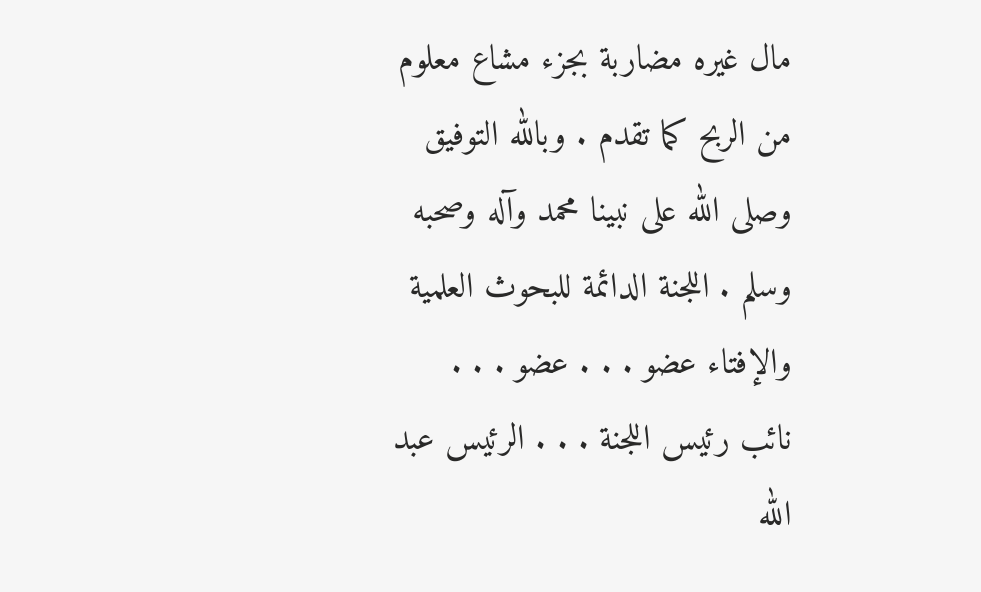مال غيره مضاربة بجزء مشاع معلوم من الربح كما تقدم . وبالله التوفيق وصلى الله على نبينا محمد وآله وصحبه وسلم . اللجنة الدائمة للبحوث العلمية والإفتاء عضو . . . عضو . . . نائب رئيس اللجنة . . . الرئيس عبد الله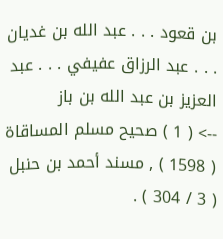بن قعود . . . عبد الله بن غديان . . . عبد الرزاق عفيفي . . . عبد العزيز بن عبد الله بن باز
--> ( 1 ) صحيح مسلم المساقاة ( 1598 ) , مسند أحمد بن حنبل ( 3 / 304 ) .